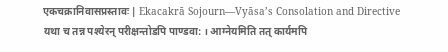एकचक्रानिवासप्रस्तावः | Ekacakrā Sojourn—Vyāsa’s Consolation and Directive
यथा च तन्न पश्येरन् परीक्षन्तोडपि पाण्डवा: । आग्नेयमिति तत् कार्यमपि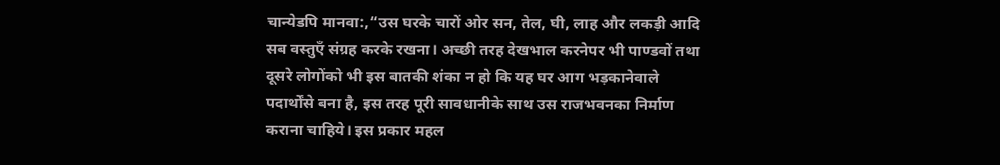चान्येडपि मानवा:,“उस घरके चारों ओर सन, तेल, घी, लाह और लकड़ी आदि सब वस्तुएँ संग्रह करके रखना। अच्छी तरह देखभाल करनेपर भी पाण्डवों तथा दूसरे लोगोंको भी इस बातकी शंका न हो कि यह घर आग भड़कानेवाले पदार्थोंसे बना है, इस तरह पूरी सावधानीके साथ उस राजभवनका निर्माण कराना चाहिये। इस प्रकार महल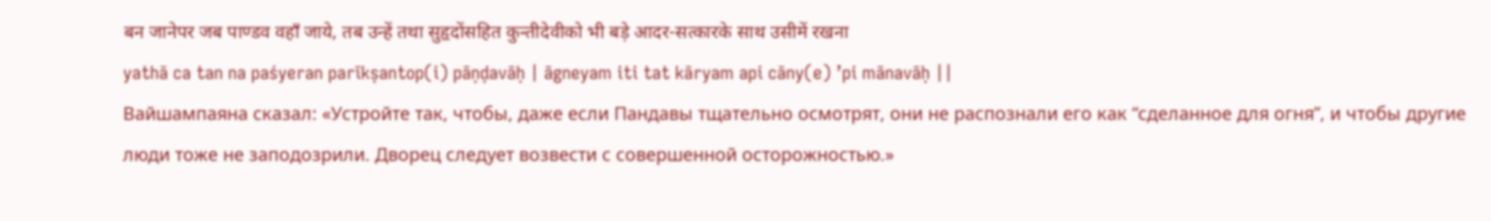बन जानेपर जब पाण्डव वहाँ जाये, तब उन्हें तथा सुहृदोंसहित कुन्तीदेवीको भी बड़े आदर-सत्कारके साथ उसीमें रखना
yathā ca tan na paśyeran parīkṣantop(i) pāṇḍavāḥ | āgneyam iti tat kāryam api cāny(e) ’pi mānavāḥ ||
Вайшампаяна сказал: «Устройте так, чтобы, даже если Пандавы тщательно осмотрят, они не распознали его как “сделанное для огня”, и чтобы другие люди тоже не заподозрили. Дворец следует возвести с совершенной осторожностью.»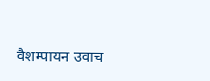वैशम्पायन उवाच